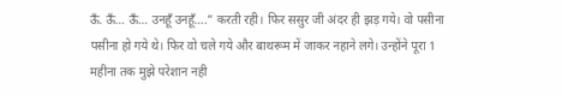ऊँ. ऊँ… ऊँ… उनहूँ उनहूँ….” करती रही। फिर ससुर जी अंदर ही झड़ गये। वो पसीना पसीना हो गये थे। फिर वो चले गये और बाथरूम में जाकर नहाने लगे। उन्होंने पूरा 1 महीना तक मुझे परेशान नही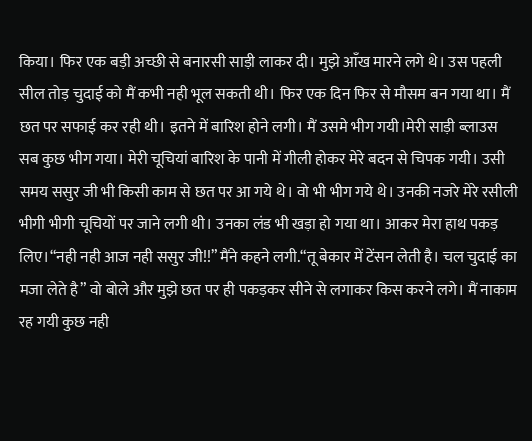किया। फिर एक बड़ी अच्छी से बनारसी साड़ी लाकर दी। मुझे आँख मारने लगे थे। उस पहली सील तोड़ चुदाई को मैं कभी नही भूल सकती थी। फिर एक दिन फिर से मौसम बन गया था। मैं छत पर सफाई कर रही थी। इतने में बारिश होने लगी। मैं उसमे भीग गयी।मेरी साड़ी ब्लाउस सब कुछ भीग गया। मेरी चूचियां बारिश के पानी में गीली होकर मेरे बदन से चिपक गयी। उसी समय ससुर जी भी किसी काम से छत पर आ गये थे। वो भी भीग गये थे। उनकी नजरे मेरे रसीली भीगी भीगी चूचियों पर जाने लगी थी। उनका लंड भी खड़ा हो गया था। आकर मेरा हाथ पकड़ लिए।“नही नही आज नही ससुर जी!!” मैंने कहने लगी.“तू बेकार में टेंसन लेती है। चल चुदाई का मजा लेते है” वो बोले और मुझे छत पर ही पकड़कर सीने से लगाकर किस करने लगे। मैं नाकाम रह गयी कुछ नही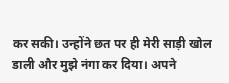कर सकी। उन्होंने छत पर ही मेरी साड़ी खोल डाली और मुझे नंगा कर दिया। अपने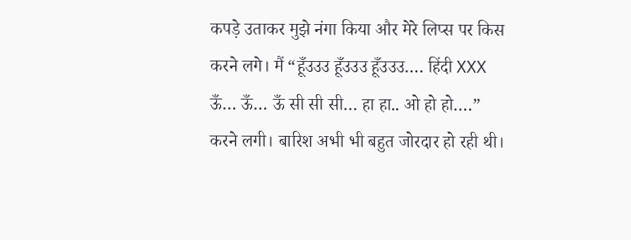कपड़े उताकर मुझे नंगा किया और मेरे लिप्स पर किस करने लगे। मैं “हूँउउउ हूँउउउ हूँउउउ…. हिंदी XXX ऊँ… ऊँ… ऊँ सी सी सी… हा हा.. ओ हो हो….” करने लगी। बारिश अभी भी बहुत जोरदार हो रही थी।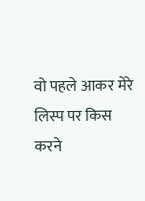वो पहले आकर मेरे लिस्प पर किस करने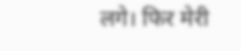लगे। फिर मेरी